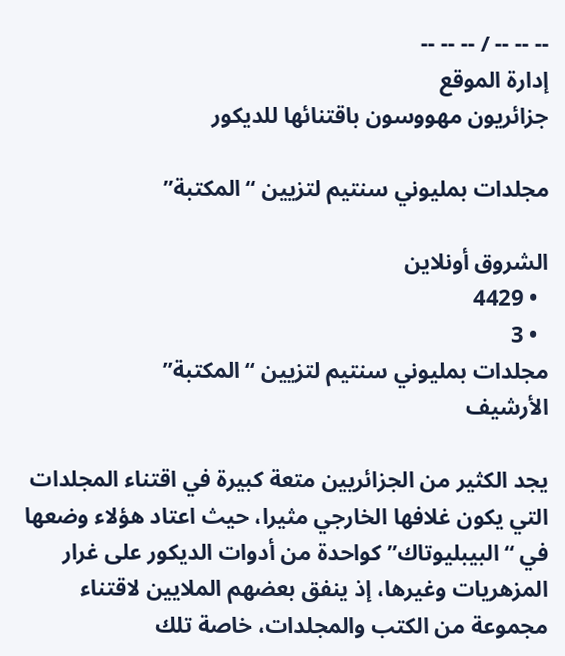-- -- -- / -- -- --
إدارة الموقع
جزائريون مهووسون باقتنائها للديكور

مجلدات بمليوني سنتيم لتزيين “المكتبة”

الشروق أونلاين
  • 4429
  • 3
مجلدات بمليوني سنتيم لتزيين “المكتبة”
الأرشيف

يجد الكثير من الجزائريين متعة كبيرة في اقتناء المجلدات التي يكون غلافها الخارجي مثيرا، حيث اعتاد هؤلاء وضعها في “البيبليوتاك” كواحدة من أدوات الديكور على غرار المزهريات وغيرها، إذ ينفق بعضهم الملايين لاقتناء مجموعة من الكتب والمجلدات، خاصة تلك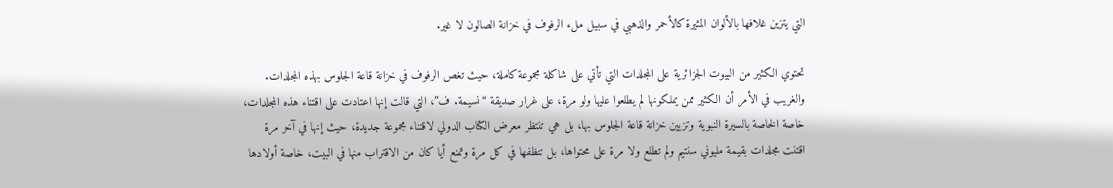التي يتزين غلافها بالألوان المثيرة كالأحمر والذهبي في سبيل ملء الرفوف في خزانة الصالون لا غير.

تحتوي الكثير من البيوت الجزائرية على المجلدات التي تأتي على شاكلة مجموعة كاملة، حيث تغص الرفوف في خزانة قاعة الجلوس بهذه المجلدات. والغريب في الأمر أن الكثير ممن يملكونها لم يطلعوا عليها ولو مرة، على غرار صديقة “نسيمة. ف”، التي قالت إنها اعتادت على اقتناء هذه المجلدات، خاصة الخاصة بالسيرة النبوية وتزيين خزانة قاعة الجلوس بها، بل هي تنتظر معرض الكتاب الدولي لاقتناء مجموعة جديدة، حيث إنها في آخر مرة اقتنت مجلدات بقيمة مليوني سنتيم ولم تطلع ولا مرة على محتواها، بل تنظفها في كل مرة وتمنع أيا كان من الاقتراب منها في البيت، خاصة أولادها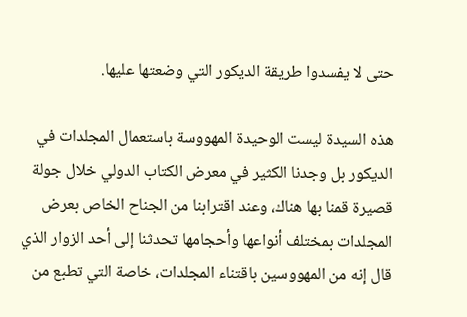حتى لا يفسدوا طريقة الديكور التي وضعتها عليها.

هذه السيدة ليست الوحيدة المهووسة باستعمال المجلدات في الديكور بل وجدنا الكثير في معرض الكتاب الدولي خلال جولة قصيرة قمنا بها هناك، وعند اقترابنا من الجناح الخاص بعرض المجلدات بمختلف أنواعها وأحجامها تحدثنا إلى أحد الزوار الذي قال إنه من المهووسين باقتناء المجلدات، خاصة التي تطبع من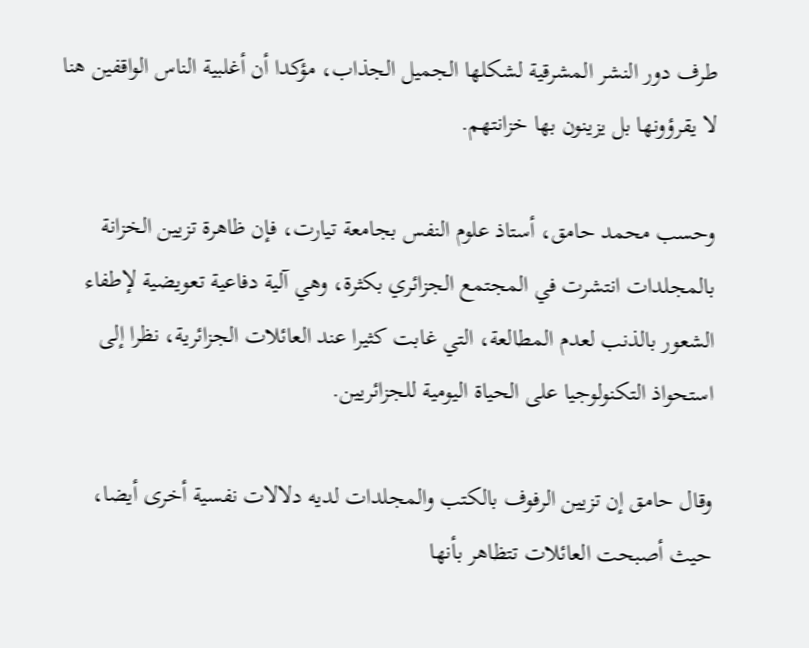طرف دور النشر المشرقية لشكلها الجميل الجذاب، مؤكدا أن أغلبية الناس الواقفين هنا لا يقرؤونها بل يزينون بها خزانتهم.

وحسب محمد حامق، أستاذ علوم النفس بجامعة تيارت، فإن ظاهرة تزيين الخزانة بالمجلدات انتشرت في المجتمع الجزائري بكثرة، وهي آلية دفاعية تعويضية لإطفاء الشعور بالذنب لعدم المطالعة، التي غابت كثيرا عند العائلات الجزائرية، نظرا إلى استحواذ التكنولوجيا على الحياة اليومية للجزائريين.

وقال حامق إن تزيين الرفوف بالكتب والمجلدات لديه دلالات نفسية أخرى أيضا، حيث أصبحت العائلات تتظاهر بأنها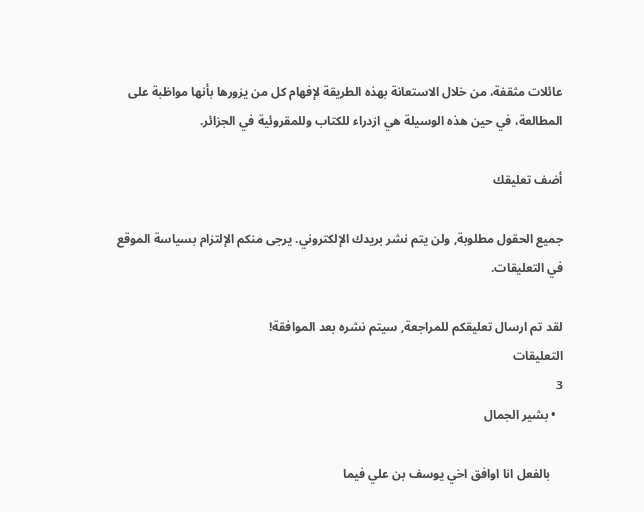عائلات مثقفة، من خلال الاستعانة بهذه الطريقة لإفهام كل من يزورها بأنها مواظبة على المطالعة، في حين هذه الوسيلة هي ازدراء للكتاب وللمقروئية في الجزائر.

أضف تعليقك

جميع الحقول مطلوبة, ولن يتم نشر بريدك الإلكتروني. يرجى منكم الإلتزام بسياسة الموقع في التعليقات.

لقد تم ارسال تعليقكم للمراجعة, سيتم نشره بعد الموافقة!
التعليقات
3
  • بشير الجمال

    بالفعل انا اوافق اخي يوسف بن علي فيما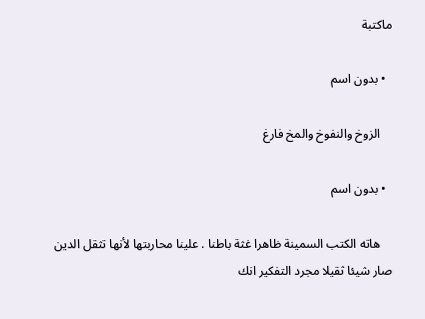ماكتبة

  • بدون اسم

    الزوخ والنفوخ والمخ فارغ

  • بدون اسم

    هاته الكتب السمينة ظاهرا غثة باطنا . علينا محاربتها لأنها تثقل الدين صار شيئا ثقيلا مجرد التفكير انك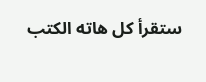ستقرأ كل هاته الكتب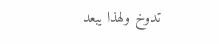تدوخ ولهذا يبعد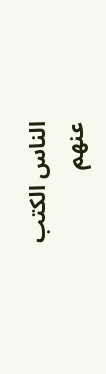الناس الكتب عنهم